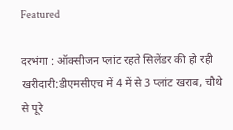Featured

दरभंगा : ऑक्सीजन प्लांट रहते सिलेंडर की हो रही खरीदारी:डीएमसीएच में 4 में से 3 प्लांट खराब, चौथे से पूरे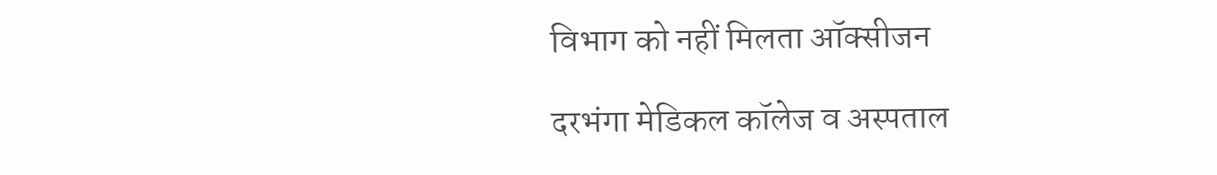विभाग को नहीं मिलता ऑक्सीजन

दरभंगा मेडिकल कॉलेज व अस्पताल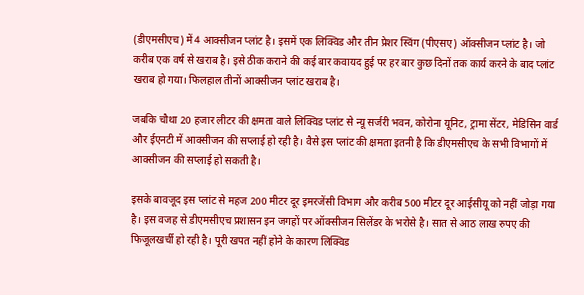(डीएमसीएच) में 4 आक्सीजन प्लांट है। इसमें एक लिक्विड और तीन प्रेशर स्विंग (पीएसए) ऑक्सीजन प्लांट है। जो करीब एक वर्ष से खराब है। इसे ठीक कराने की कई बार कवायद हुई पर हर बार कुछ दिनों तक कार्य करने के बाद प्लांट खराब हो गया। फिलहाल तीनों आक्सीजन प्लांट खराब है।

जबकि चौथा 20 हजार लीटर की क्षमता वाले लिक्विड प्लांट से न्यू सर्जरी भवन, कोरोना यूनिट, ट्रामा सेंटर, मेडिसिन वार्ड और ईएनटी में आक्सीजन की सप्लाई हो रही है। वैसे इस प्लांट की क्षमता इतनी है कि डीएमसीएच के सभी विभागों में आक्सीजन की सप्लाई हो सकती है।

इसके बावजूद इस प्लांट से महज 200 मीटर दूर इमरजेंसी विभाग और करीब 500 मीटर दूर आईसीयू को नहीं जोड़ा गया है। इस वजह से डीएमसीएच प्रशासन इन जगहों पर ऑक्सीजन सिलेंडर के भरोसे है। सात से आठ लाख रुपए की फिजूलखर्ची हो रही है। पूरी खपत नहीं होने के कारण लिक्विड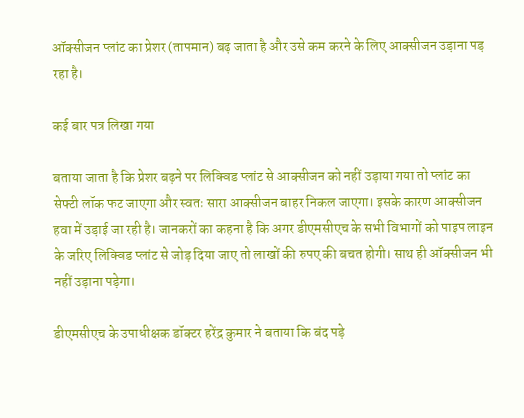ऑक्सीजन प्लांट का प्रेशर (तापमान) बढ़ जाता है और उसे कम करने के लिए आक्सीजन उड़ाना पड़ रहा है।

कई बार पत्र लिखा गया

बताया जाता है कि प्रेशर बढ़ने पर लिक्विड प्लांट से आक्सीजन को नहीं उड़ाया गया तो प्लांट का सेफ्टी लॉक फट जाएगा और स्वतः सारा आक्सीजन बाहर निकल जाएगा। इसके कारण आक्सीजन हवा में उड़ाई जा रही है। जानकरों का कहना है कि अगर डीएमसीएच के सभी विभागों को पाइप लाइन के जरिए लिक्विड प्लांट से जोड़ दिया जाए तो लाखों की रुपए की बचत होगी। साथ ही ऑक्सीजन भी नहीं उड़ाना पड़ेगा।

डीएमसीएच के उपाधीक्षक डॉक्टर हरेंद्र कुमार ने बताया कि बंद पड़े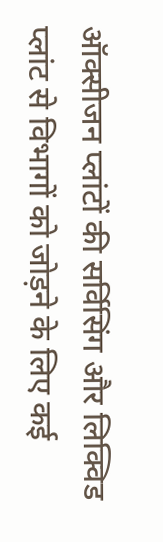ऑक्सीजन प्लांटों की सर्विसिंग और लिक्विड प्लांट से विभागों को जोड़ने के लिए कई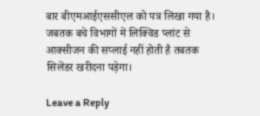बार बीएमआईएससीएल को पत्र लिखा गया है। जबतक बचे विभागों में लिक्विड प्लांट से आक्सीजन की सप्लाई नहीं होती है तबतक सिलेंडर खरीदना पड़ेगा।

Leave a Reply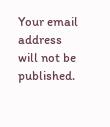Your email address will not be published.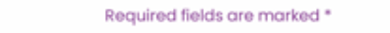Required fields are marked *